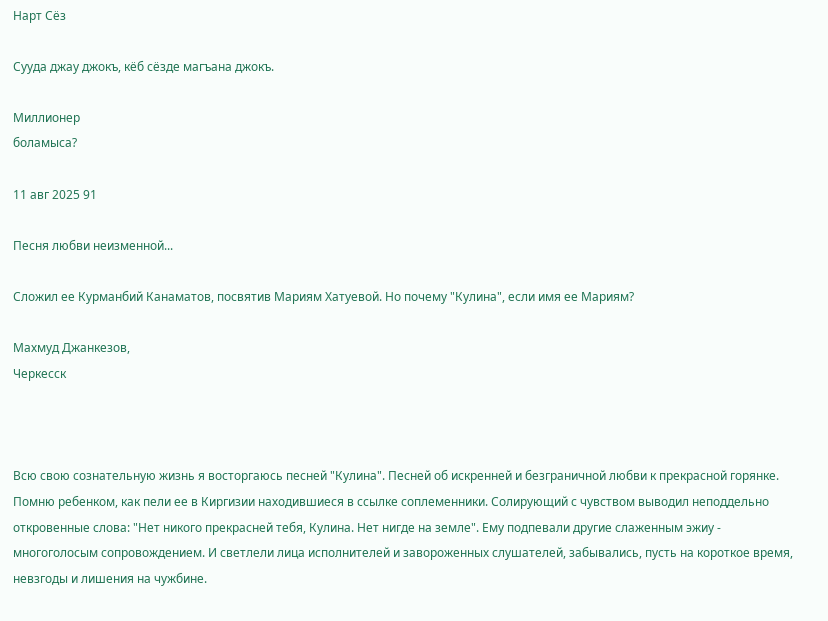Нарт Сёз

Сууда джау джокъ, кёб сёзде магъана джокъ.

Миллионер
боламыса?

11 авг 2025 91

Песня любви неизменной...

Сложил ее Курманбий Канаматов, посвятив Мариям Хатуевой. Но почему "Кулина", если имя ее Мариям?

Махмуд Джанкезов,
Черкесск



Всю свою сознательную жизнь я восторгаюсь песней "Кулина". Песней об искренней и безграничной любви к прекрасной горянке. Помню ребенком, как пели ее в Киргизии находившиеся в ссылке соплеменники. Солирующий с чувством выводил неподдельно откровенные слова: "Нет никого прекрасней тебя, Кулина. Нет нигде на земле". Ему подпевали другие слаженным эжиу - многоголосым сопровождением. И светлели лица исполнителей и завороженных слушателей, забывались, пусть на короткое время, невзгоды и лишения на чужбине.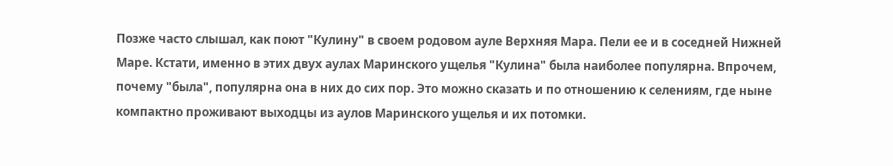Позже часто слышал, как поют "Кулину" в своем родовом ауле Верхняя Мара. Пели ее и в соседней Нижней Маре. Кстати, именно в этих двух аулах Маринскоrо ущелья "Кулина" была наиболее популярна. Впрочем, почему "была", популярна она в них до сих пор. Это можно сказать и по отношению к селениям, где ныне компактно проживают выходцы из аулов Маринскоrо ущелья и их потомки.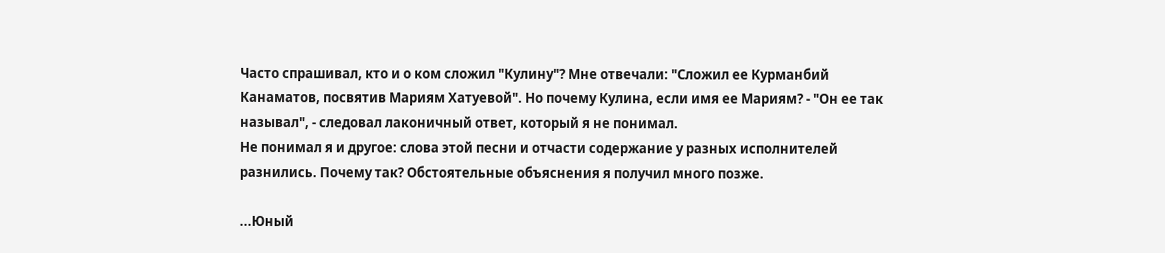Часто спрашивал, кто и о ком сложил "Кулину"? Мне отвечали: "Сложил ее Курманбий Канаматов, посвятив Мариям Хатуевой". Но почему Кулина, если имя ее Мариям? - "Он ее так называл", - следовал лаконичный ответ, который я не понимал.
Не понимал я и другое: слова этой песни и отчасти содержание у разных исполнителей разнились. Почему так? Обстоятельные объяснения я получил много позже.

...Юный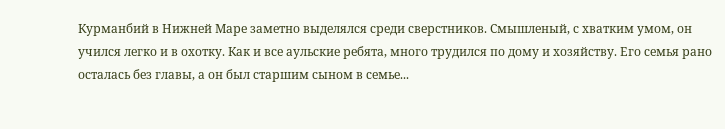Курманбий в Нижней Маре заметно выделялся среди сверстников. Смышленый, с хватким умом, он учился легко и в охотку. Как и все аульские ребята, много трудился по дому и хозяйству. Его семья рано осталась без главы, а он был старшим сыном в семье...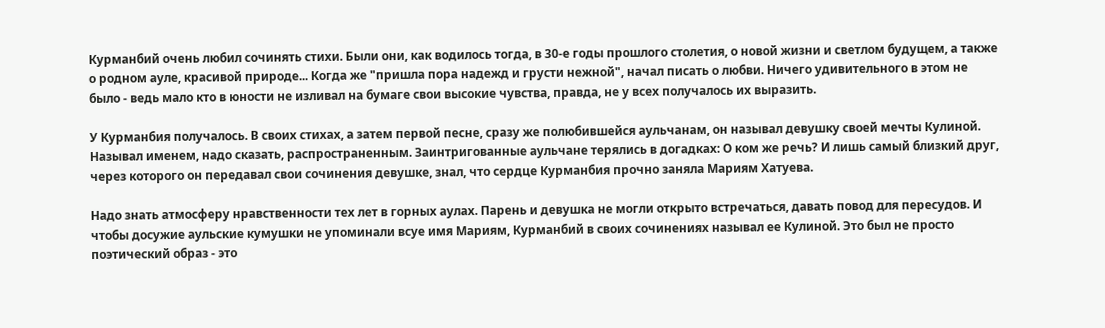Курманбий очень любил сочинять стихи. Были они, как водилось тогда, в 30-е годы прошлого столетия, о новой жизни и светлом будущем, а также о родном ауле, красивой природе... Когда же "пришла пора надежд и грусти нежной", начал писать о любви. Ничего удивительного в этом не было - ведь мало кто в юности не изливал на бумаге свои высокие чувства, правда, не у всех получалось их выразить.

У Курманбия получалось. В своих стихах, а затем первой песне, сразу же полюбившейся аульчанам, он называл девушку своей мечты Кулиной. Называл именем, надо сказать, распространенным. Заинтригованные аульчане терялись в догадках: О ком же речь? И лишь самый близкий друг, через которого он передавал свои сочинения девушке, знал, что сердце Курманбия прочно заняла Мариям Хатуева.

Надо знать атмосферу нравственности тех лет в горных аулах. Парень и девушка не могли открыто встречаться, давать повод для пересудов. И чтобы досужие аульские кумушки не упоминали всуе имя Мариям, Курманбий в своих сочинениях называл ее Кулиной. Это был не просто поэтический образ - это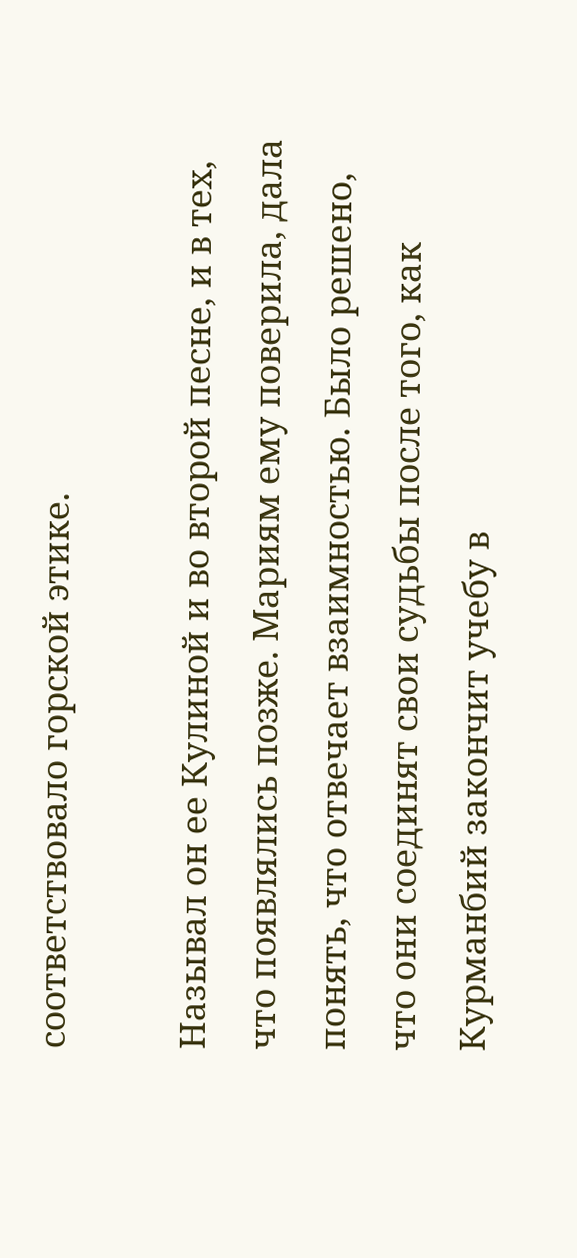соответствовало горской этике.

Называл он ее Кулиной и во второй песне, и в тех, что появлялись позже. Мариям ему поверила, дала понять, что отвечает взаимностью. Было решено, что они соединят свои судьбы после того, как Курманбий закончит учебу в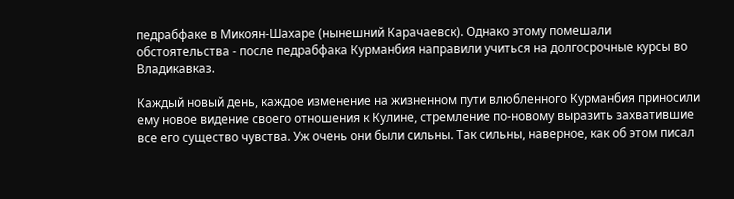педрабфаке в Микоян-Шахаре (нынешний Карачаевск). Однако этому помешали обстоятельства - после педрабфака Курманбия направили учиться на долгосрочные курсы во Владикавказ.

Каждый новый день, каждое изменение на жизненном пути влюбленного Курманбия приносили ему новое видение своего отношения к Кулине, стремление по-новому выразить захватившие все его существо чувства. Уж очень они были сильны. Так сильны, наверное, как об этом писал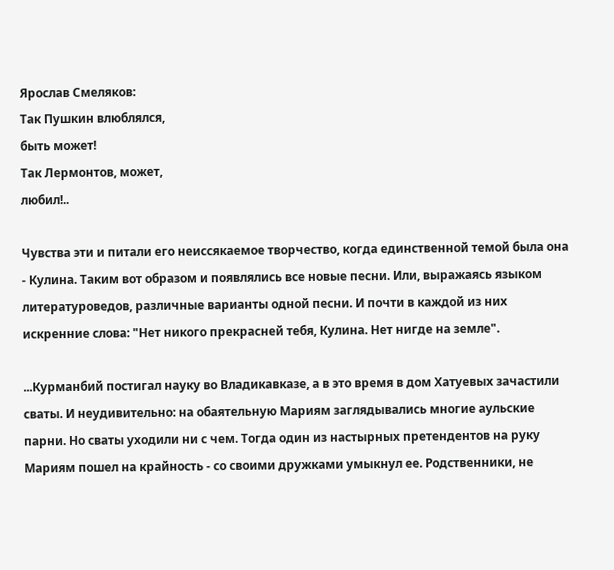Ярослав Смеляков:
Так Пушкин влюблялся,
быть может!
Так Лермонтов, может,
любил!..

Чувства эти и питали его неиссякаемое творчество, когда единственной темой была она - Кулина. Таким вот образом и появлялись все новые песни. Или, выражаясь языком литературоведов, различные варианты одной песни. И почти в каждой из них искренние слова: "Нет никого прекрасней тебя, Кулина. Нет нигде на земле".

...Курманбий постигал науку во Владикавказе, а в это время в дом Хатуевых зачастили сваты. И неудивительно: на обаятельную Мариям заглядывались многие аульские парни. Но сваты уходили ни с чем. Тогда один из настырных претендентов на руку Мариям пошел на крайность - со своими дружками умыкнул ее. Родственники, не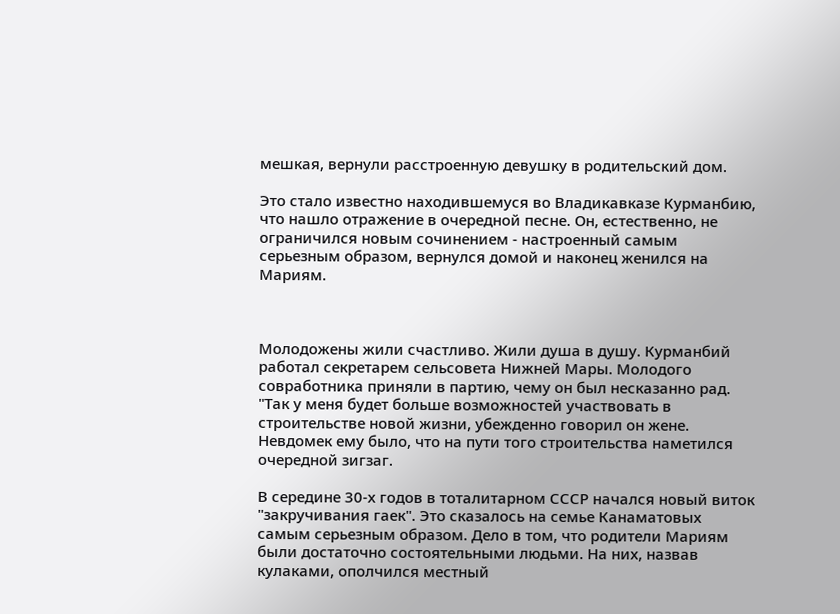мешкая, вернули расстроенную девушку в родительский дом.

Это стало известно находившемуся во Владикавказе Курманбию, что нашло отражение в очередной песне. Он, естественно, не ограничился новым сочинением - настроенный самым серьезным образом, вернулся домой и наконец женился на Мариям.



Молодожены жили счастливо. Жили душа в душу. Курманбий работал секретарем сельсовета Нижней Мары. Молодого совработника приняли в партию, чему он был несказанно рад. "Так у меня будет больше возможностей участвовать в строительстве новой жизни, убежденно говорил он жене. Невдомек ему было, что на пути того строительства наметился очередной зигзаг.

В середине 30-х годов в тоталитарном СССР начался новый виток "закручивания гаек". Это сказалось на семье Канаматовых самым серьезным образом. Дело в том, что родители Мариям были достаточно состоятельными людьми. На них, назвав кулаками, ополчился местный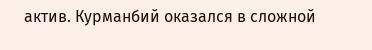актив. Курманбий оказался в сложной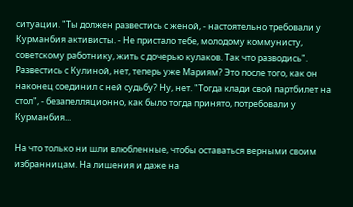ситуации. "Ты должен развестись с женой, - настоятельно требовали у Курманбия активисты. - Не пристало тебе, молодому коммунисту, советскому работнику, жить с дочерью кулаков. Так что разводись". Развестись с Кулиной, нет, теперь уже Мариям? Это после того, как он наконец соединил с ней судьбу? Ну, нет. "Тогда клади свой партбилет на стол", - безапелляционно, как было тогда принято, потребовали у Курманбия...

На что только ни шли влюбленные, чтобы оставаться верными своим избранницам. На лишения и даже на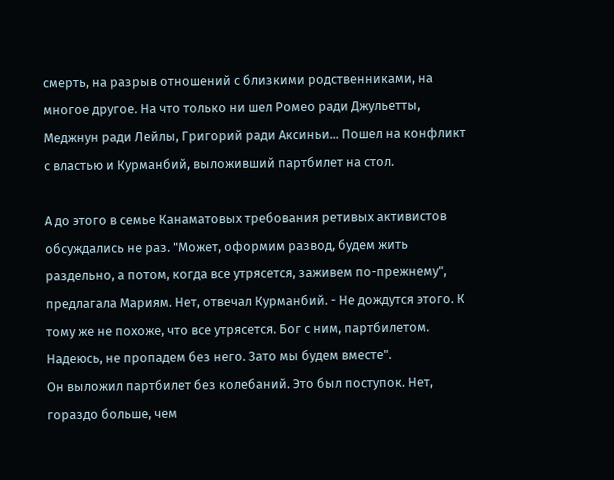смерть, на разрыв отношений с близкими родственниками, на многое другое. На что только ни шел Ромео ради Джульетты, Меджнун ради Лейлы, Григорий ради Аксиньи... Пошел на конфликт с властью и Курманбий, выложивший партбилет на стол.

А до этого в семье Канаматовых требования ретивых активистов обсуждались не раз. "Может, оформим развод, будем жить раздельно, а потом, когда все утрясется, заживем по-прежнему", предлагала Мариям. Нет, отвечал Курманбий. - Не дождутся этого. К тому же не похоже, что все утрясется. Бог с ним, партбилетом. Надеюсь, не пропадем без него. Зато мы будем вместе".
Он выложил партбилет без колебаний. Это был поступок. Нет, гораздо больше, чем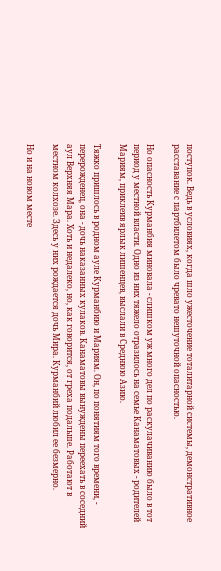поступок. Ведь в условиях, когда шло ужесточение тоталитарной системы, демонстративное расставание с партбилетом было чревато нешуточной опасностью.

Но опасность Курманбия миновала - слишком уж много дел по раскулачиванию было в тот период у местной власти. Одно из них тяжело отразилось на семье Канаматовых - родителей Мариям, приклеив ярлык лишенцев, выслали в Среднюю Азию.

Тяжко пришлось в родном ауле Курманбию и Мариям. Он, по понятиям того времени, - перерожденец, она - дочь наказанных кулаков. Канаматовы вынуждены переехать в соседний аул Верхняя Мара. Хоть и недалеко, но, как говорится, от греха подальше. Работают в местном колхозе. Здесь у них рождается дочь Мира. Курманбий любил ее безмерно.

Но и на новом месте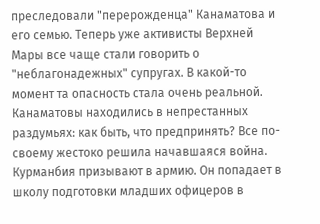преследовали "перерожденца" Канаматова и его семью. Теперь уже активисты Верхней Мары все чаще стали говорить о "неблагонадежных" супругах. В какой-то момент та опасность стала очень реальной. Канаматовы находились в непрестанных раздумьях: как быть, что предпринять? Все по-своему жестоко решила начавшаяся война. Курманбия призывают в армию. Он попадает в школу подготовки младших офицеров в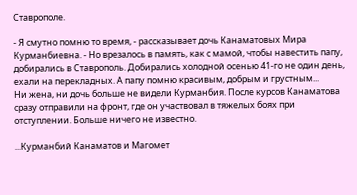Ставрополе.

- Я смутно помню то время, - рассказывает дочь Канаматовых Мира Курманбиевна. - Но врезалось в память, как с мамой, чтобы навестить папу, добирались в Ставрополь. Добирались холодной осенью 41-го не один день, ехали на перекладных. А папу помню красивым, добрым и грустным...
Ни жена, ни дочь больше не видели Курманбия. После курсов Канаматова сразу отправили на фронт, где он участвовал в тяжелых боях при отступлении. Больше ничего не известно.

...Курманбий Канаматов и Магомет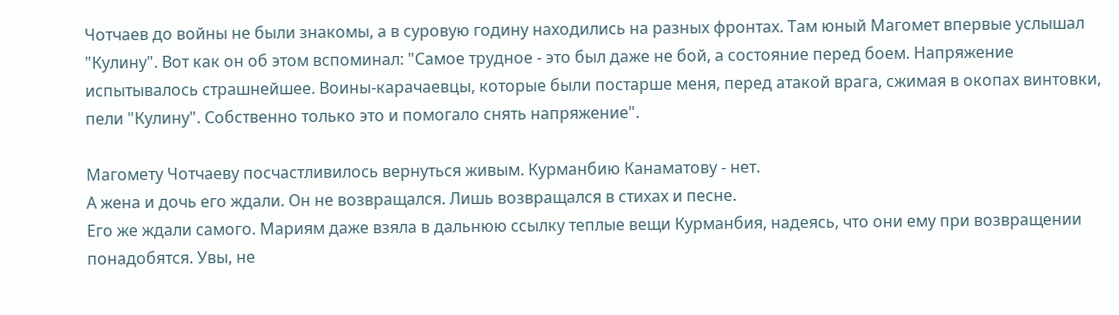Чотчаев до войны не были знакомы, а в суровую годину находились на разных фронтах. Там юный Магомет впервые услышал "Кулину". Вот как он об этом вспоминал: "Самое трудное - это был даже не бой, а состояние перед боем. Напряжение испытывалось страшнейшее. Воины-карачаевцы, которые были постарше меня, перед атакой врага, сжимая в окопах винтовки, пели "Кулину". Собственно только это и помогало снять напряжение".

Магомету Чотчаеву посчастливилось вернуться живым. Курманбию Канаматову - нет.
А жена и дочь его ждали. Он не возвращался. Лишь возвращался в стихах и песне.
Его же ждали самого. Мариям даже взяла в дальнюю ссылку теплые вещи Курманбия, надеясь, что они ему при возвращении понадобятся. Увы, не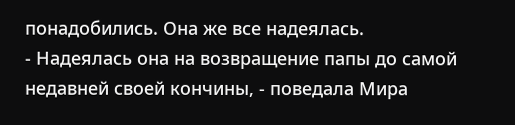понадобились. Она же все нaдеялась.
- Надеялась она на возвращение папы до самой недавней своей кончины, - поведала Мира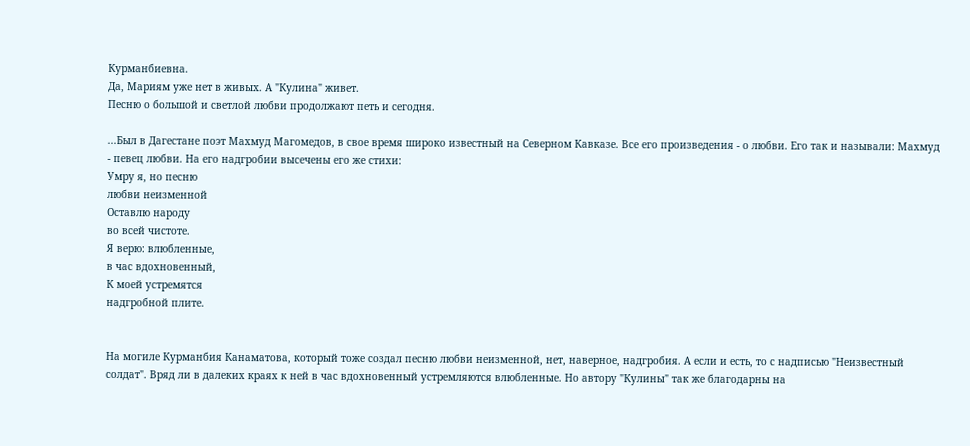Курманбиевна.
Да, Мариям уже нет в живых. А "Кулина" живет.
Песню о большой и светлой любви продолжают петь и сегодня.

...Был в Дагестане поэт Махмуд Магомедов, в свое время широко известный на Северном Кавказе. Все его произведения - о любви. Его так и называли: Махмуд  - певец любви. На его надгробии высечены его же стихи:
Умру я, но песню
любви неизменной
Оставлю народу
во всей чистоте.
Я верю: влюбленные,
в час вдохновенный,
К моей устремятся
надгробной плите.


На могиле Курманбия Канаматова, который тоже создал песню любви неизменной, нет, наверное, надгробия. А если и есть, то с надписью "Неизвестный солдат". Вряд ли в далеких краях к ней в час вдохновенный устремляются влюбленные. Но автору "Кулины" так же благодарны на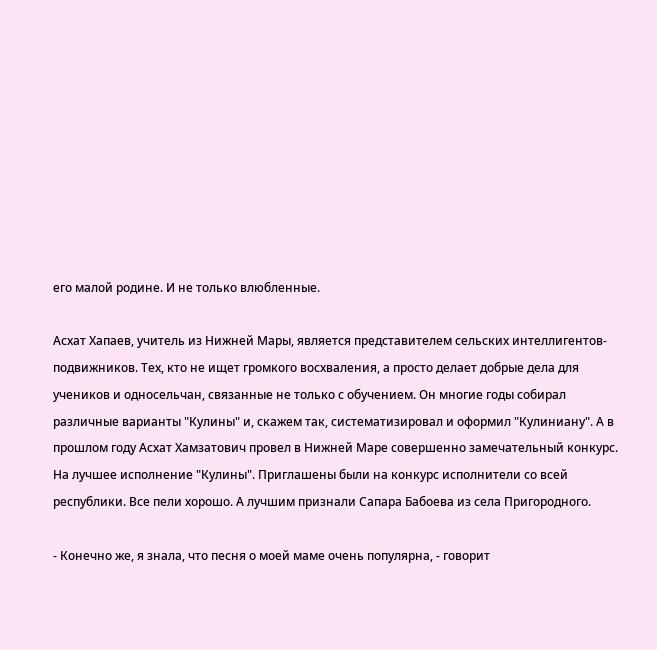его малой родине. И не только влюбленные.

Асхат Хапаев, учитель из Нижней Мары, является представителем сельских интеллигентов-подвижников. Тех, кто не ищет громкого восхваления, а просто делает добрые дела для учеников и односельчан, связанные не только с обучением. Он многие годы собирал различные варианты "Кулины" и, скажем так, систематизировал и оформил "Кулиниану". А в прошлом году Асхат Хамзатович провел в Нижней Маре совершенно замечательный конкурс. На лучшее исполнение "Кулины". Приглaшены были на конкурс исполнители со всей республики. Все пели хорошо. А лучшим признали Сапара Бабоева из села Пригородного.

- Конечно же, я знала, что песня о моей маме очень популярна, - говорит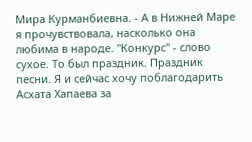Мира Курманбиевна. - А в Нижней Маре я прочувствовала, насколько она любима в народе. "Конкурс" - слово сухое. То был праздник. Праздник песни. Я и сейчас xoчy поблагодарить Асхата Хапаева за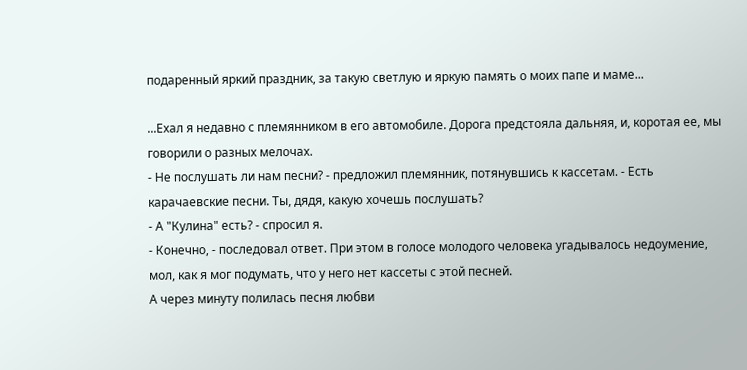подаренный яркий праздник, за такую светлую и яркую память о моих папе и маме...

...Ехал я недавно с племянником в его автомобиле. Дорога предстояла дальняя, и, коротая ее, мы говорили о разных мелочах.
- Не послушать ли нам песни? - предложил племянник, потянувшись к кассетам. - Есть карачаевские песни. Ты, дядя, какую хочешь послушать?
- А "Кулина" есть? - спросил я.
- Конечно, - последовал ответ. При этом в голосе молодого человека угадывалось недоумение, мол, как я мог подумать, что у него нет кассеты с этой песней.
А через минуту полилась песня любви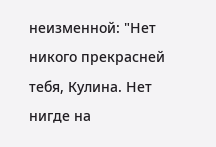неизменной: "Нет никого прекрасней тебя, Кулина. Нет нигде на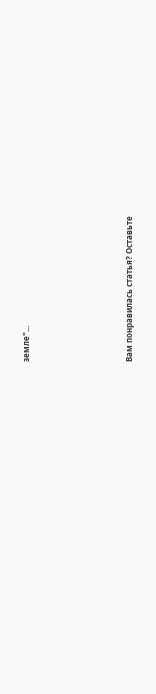земле"...






Вам понравилась статья? Оставьте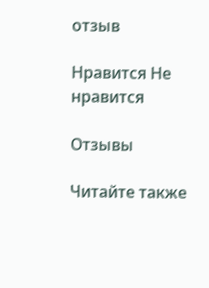отзыв

Нравится Не нравится

Отзывы

Читайте также